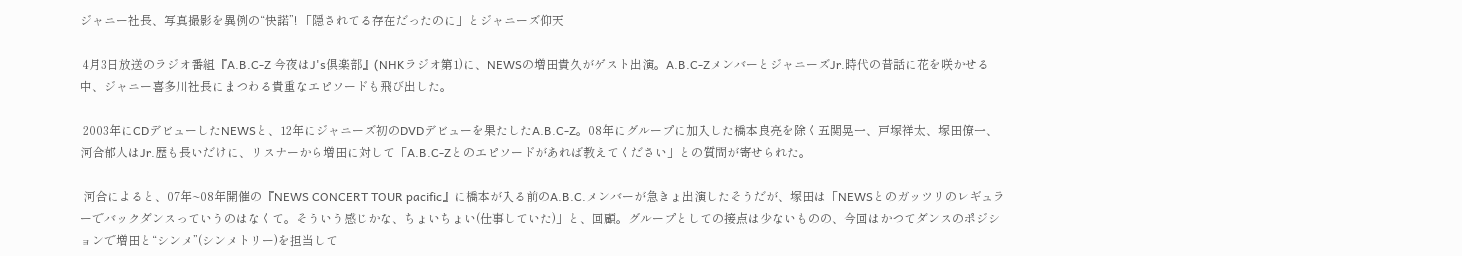ジャニー社長、写真撮影を異例の“快諾”! 「隠されてる存在だったのに」とジャニーズ仰天

 4月3日放送のラジオ番組『A.B.C-Z 今夜はJ's倶楽部』(NHKラジオ第1)に、NEWSの増田貴久がゲスト出演。A.B.C-ZメンバーとジャニーズJr.時代の昔話に花を咲かせる中、ジャニー喜多川社長にまつわる貴重なエピソードも飛び出した。

 2003年にCDデビューしたNEWSと、12年にジャニーズ初のDVDデビューを果たしたA.B.C-Z。08年にグループに加入した橋本良亮を除く五関晃一、戸塚祥太、塚田僚一、河合郁人はJr.歴も長いだけに、リスナーから増田に対して「A.B.C-Zとのエピソードがあれば教えてください」との質問が寄せられた。

 河合によると、07年~08年開催の『NEWS CONCERT TOUR pacific』に橋本が入る前のA.B.C.メンバーが急きょ出演したそうだが、塚田は「NEWSとのガッツリのレギュラーでバックダンスっていうのはなくて。そういう感じかな、ちょいちょい(仕事していた)」と、回顧。グループとしての接点は少ないものの、今回はかつてダンスのポジションで増田と“シンメ”(シンメトリー)を担当して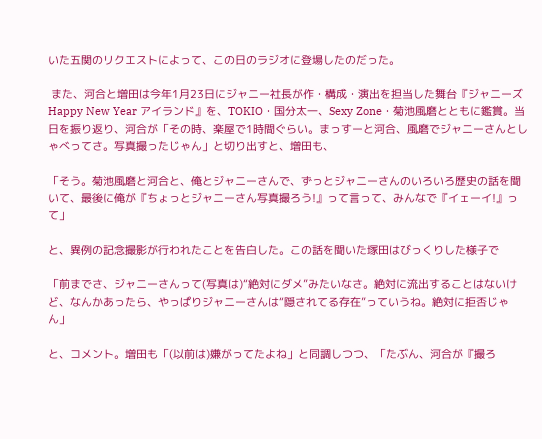いた五関のリクエストによって、この日のラジオに登場したのだった。

 また、河合と増田は今年1月23日にジャニー社長が作・構成・演出を担当した舞台『ジャニーズ Happy New Year アイランド』を、TOKIO・国分太一、Sexy Zone・菊池風磨とともに鑑賞。当日を振り返り、河合が「その時、楽屋で1時間ぐらい。まっすーと河合、風磨でジャニーさんとしゃべってさ。写真撮ったじゃん」と切り出すと、増田も、

「そう。菊池風磨と河合と、俺とジャニーさんで、ずっとジャニーさんのいろいろ歴史の話を聞いて、最後に俺が『ちょっとジャニーさん写真撮ろう!』って言って、みんなで『イェーイ!』って」

と、異例の記念撮影が行われたことを告白した。この話を聞いた塚田はびっくりした様子で

「前までさ、ジャニーさんって(写真は)“絶対にダメ”みたいなさ。絶対に流出することはないけど、なんかあったら、やっぱりジャニーさんは“隠されてる存在”っていうね。絶対に拒否じゃん」

と、コメント。増田も「(以前は)嫌がってたよね」と同調しつつ、「たぶん、河合が『撮ろ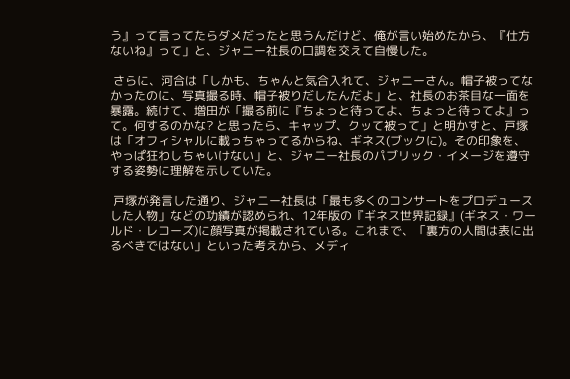う』って言ってたらダメだったと思うんだけど、俺が言い始めたから、『仕方ないね』って」と、ジャニー社長の口調を交えて自慢した。

 さらに、河合は「しかも、ちゃんと気合入れて、ジャニーさん。帽子被ってなかったのに、写真撮る時、帽子被りだしたんだよ」と、社長のお茶目な一面を暴露。続けて、増田が「撮る前に『ちょっと待ってよ、ちょっと待ってよ』って。何するのかな? と思ったら、キャップ、クッて被って」と明かすと、戸塚は「オフィシャルに載っちゃってるからね、ギネス(ブックに)。その印象を、やっぱ狂わしちゃいけない」と、ジャニー社長のパブリック・イメージを遵守する姿勢に理解を示していた。

 戸塚が発言した通り、ジャニー社長は「最も多くのコンサートをプロデュースした人物」などの功績が認められ、12年版の『ギネス世界記録』(ギネス・ワールド・レコーズ)に顔写真が掲載されている。これまで、「裏方の人間は表に出るべきではない」といった考えから、メディ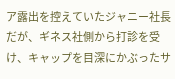ア露出を控えていたジャニー社長だが、ギネス社側から打診を受け、キャップを目深にかぶったサ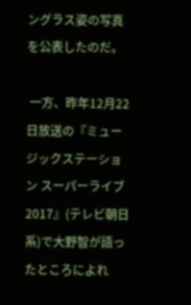ングラス姿の写真を公表したのだ。

 一方、昨年12月22日放送の『ミュージックステーション スーパーライブ2017』(テレビ朝日系)で大野智が語ったところによれ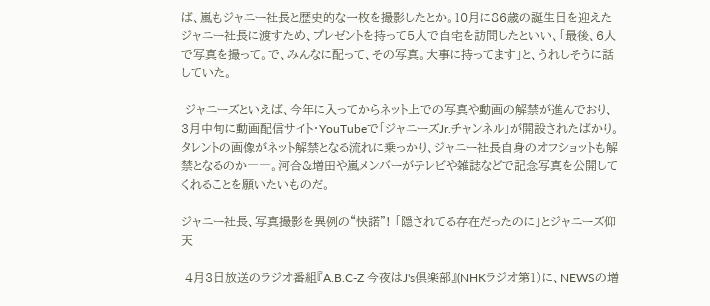ば、嵐もジャニー社長と歴史的な一枚を撮影したとか。10月に86歳の誕生日を迎えたジャニー社長に渡すため、プレゼントを持って5人で自宅を訪問したといい、「最後、6人で写真を撮って。で、みんなに配って、その写真。大事に持ってます」と、うれしそうに話していた。

 ジャニーズといえば、今年に入ってからネット上での写真や動画の解禁が進んでおり、3月中旬に動画配信サイト・YouTubeで「ジャニーズJr.チャンネル」が開設されたばかり。タレントの画像がネット解禁となる流れに乗っかり、ジャニー社長自身のオフショットも解禁となるのか――。河合&増田や嵐メンバーがテレビや雑誌などで記念写真を公開してくれることを願いたいものだ。

ジャニー社長、写真撮影を異例の“快諾”! 「隠されてる存在だったのに」とジャニーズ仰天

 4月3日放送のラジオ番組『A.B.C-Z 今夜はJ's倶楽部』(NHKラジオ第1)に、NEWSの増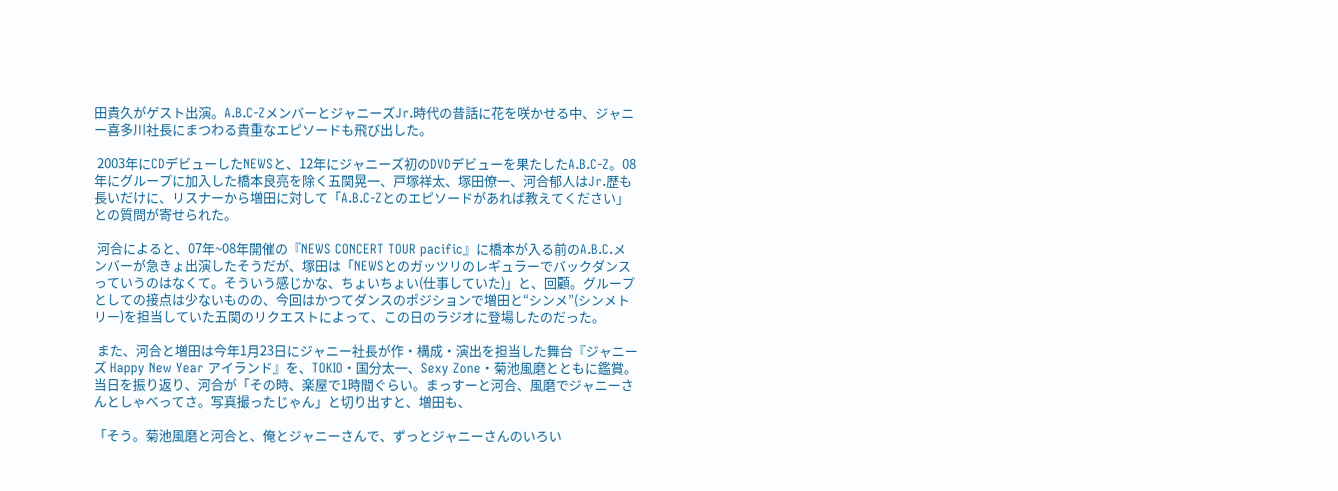田貴久がゲスト出演。A.B.C-ZメンバーとジャニーズJr.時代の昔話に花を咲かせる中、ジャニー喜多川社長にまつわる貴重なエピソードも飛び出した。

 2003年にCDデビューしたNEWSと、12年にジャニーズ初のDVDデビューを果たしたA.B.C-Z。08年にグループに加入した橋本良亮を除く五関晃一、戸塚祥太、塚田僚一、河合郁人はJr.歴も長いだけに、リスナーから増田に対して「A.B.C-Zとのエピソードがあれば教えてください」との質問が寄せられた。

 河合によると、07年~08年開催の『NEWS CONCERT TOUR pacific』に橋本が入る前のA.B.C.メンバーが急きょ出演したそうだが、塚田は「NEWSとのガッツリのレギュラーでバックダンスっていうのはなくて。そういう感じかな、ちょいちょい(仕事していた)」と、回顧。グループとしての接点は少ないものの、今回はかつてダンスのポジションで増田と“シンメ”(シンメトリー)を担当していた五関のリクエストによって、この日のラジオに登場したのだった。

 また、河合と増田は今年1月23日にジャニー社長が作・構成・演出を担当した舞台『ジャニーズ Happy New Year アイランド』を、TOKIO・国分太一、Sexy Zone・菊池風磨とともに鑑賞。当日を振り返り、河合が「その時、楽屋で1時間ぐらい。まっすーと河合、風磨でジャニーさんとしゃべってさ。写真撮ったじゃん」と切り出すと、増田も、

「そう。菊池風磨と河合と、俺とジャニーさんで、ずっとジャニーさんのいろい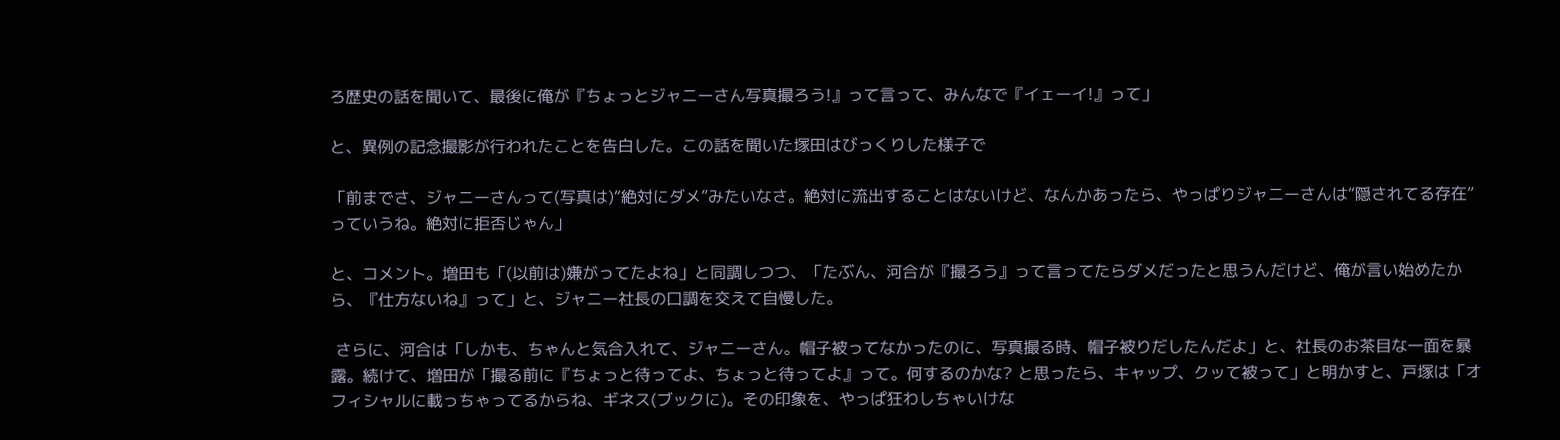ろ歴史の話を聞いて、最後に俺が『ちょっとジャニーさん写真撮ろう!』って言って、みんなで『イェーイ!』って」

と、異例の記念撮影が行われたことを告白した。この話を聞いた塚田はびっくりした様子で

「前までさ、ジャニーさんって(写真は)“絶対にダメ”みたいなさ。絶対に流出することはないけど、なんかあったら、やっぱりジャニーさんは“隠されてる存在”っていうね。絶対に拒否じゃん」

と、コメント。増田も「(以前は)嫌がってたよね」と同調しつつ、「たぶん、河合が『撮ろう』って言ってたらダメだったと思うんだけど、俺が言い始めたから、『仕方ないね』って」と、ジャニー社長の口調を交えて自慢した。

 さらに、河合は「しかも、ちゃんと気合入れて、ジャニーさん。帽子被ってなかったのに、写真撮る時、帽子被りだしたんだよ」と、社長のお茶目な一面を暴露。続けて、増田が「撮る前に『ちょっと待ってよ、ちょっと待ってよ』って。何するのかな? と思ったら、キャップ、クッて被って」と明かすと、戸塚は「オフィシャルに載っちゃってるからね、ギネス(ブックに)。その印象を、やっぱ狂わしちゃいけな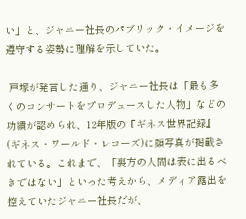い」と、ジャニー社長のパブリック・イメージを遵守する姿勢に理解を示していた。

 戸塚が発言した通り、ジャニー社長は「最も多くのコンサートをプロデュースした人物」などの功績が認められ、12年版の『ギネス世界記録』(ギネス・ワールド・レコーズ)に顔写真が掲載されている。これまで、「裏方の人間は表に出るべきではない」といった考えから、メディア露出を控えていたジャニー社長だが、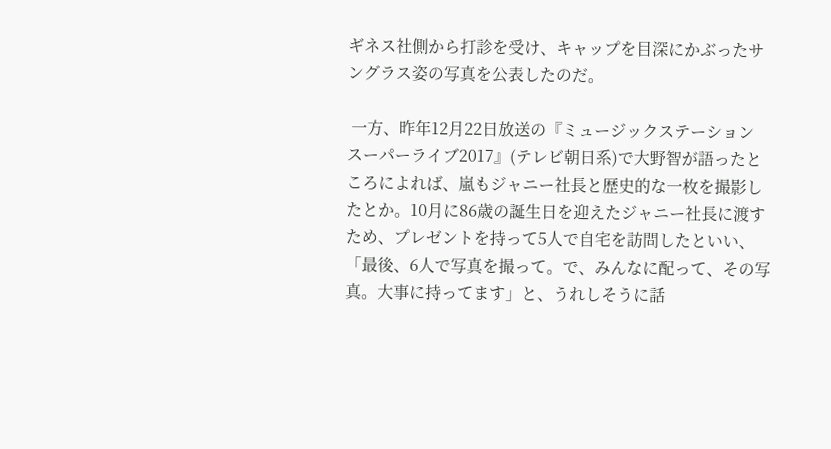ギネス社側から打診を受け、キャップを目深にかぶったサングラス姿の写真を公表したのだ。

 一方、昨年12月22日放送の『ミュージックステーション スーパーライブ2017』(テレビ朝日系)で大野智が語ったところによれば、嵐もジャニー社長と歴史的な一枚を撮影したとか。10月に86歳の誕生日を迎えたジャニー社長に渡すため、プレゼントを持って5人で自宅を訪問したといい、「最後、6人で写真を撮って。で、みんなに配って、その写真。大事に持ってます」と、うれしそうに話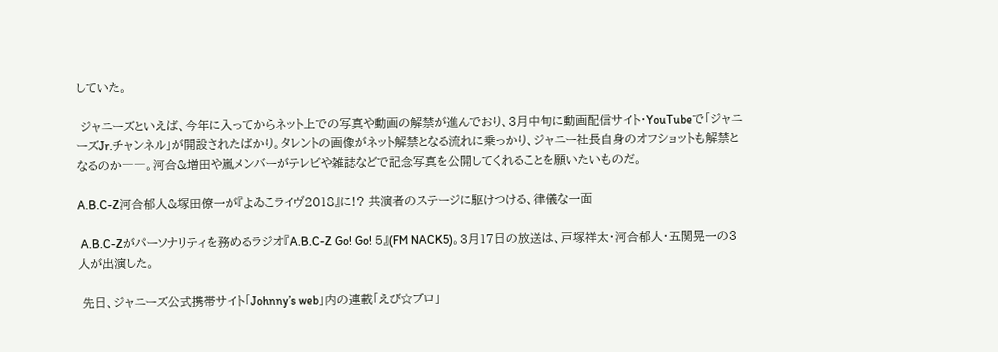していた。

 ジャニーズといえば、今年に入ってからネット上での写真や動画の解禁が進んでおり、3月中旬に動画配信サイト・YouTubeで「ジャニーズJr.チャンネル」が開設されたばかり。タレントの画像がネット解禁となる流れに乗っかり、ジャニー社長自身のオフショットも解禁となるのか――。河合&増田や嵐メンバーがテレビや雑誌などで記念写真を公開してくれることを願いたいものだ。

A.B.C-Z河合郁人&塚田僚一が『よゐこライヴ2018』に!? 共演者のステージに駆けつける、律儀な一面

 A.B.C-Zがパーソナリティを務めるラジオ『A.B.C-Z Go! Go! 5』(FM NACK5)。3月17日の放送は、戸塚祥太・河合郁人・五関晃一の3人が出演した。

 先日、ジャニーズ公式携帯サイト「Johnny’s web」内の連載「えび☆ブロ」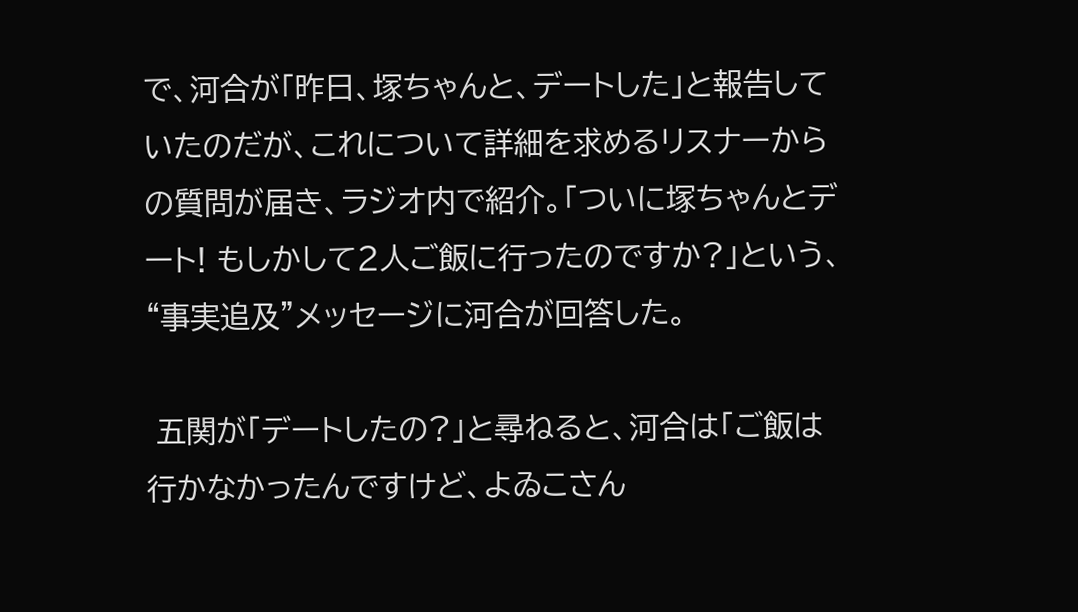で、河合が「昨日、塚ちゃんと、デートした」と報告していたのだが、これについて詳細を求めるリスナーからの質問が届き、ラジオ内で紹介。「ついに塚ちゃんとデート! もしかして2人ご飯に行ったのですか?」という、“事実追及”メッセージに河合が回答した。

 五関が「デートしたの?」と尋ねると、河合は「ご飯は行かなかったんですけど、よゐこさん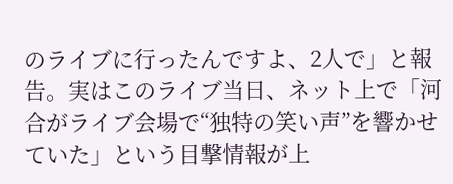のライブに行ったんですよ、2人で」と報告。実はこのライブ当日、ネット上で「河合がライブ会場で“独特の笑い声”を響かせていた」という目撃情報が上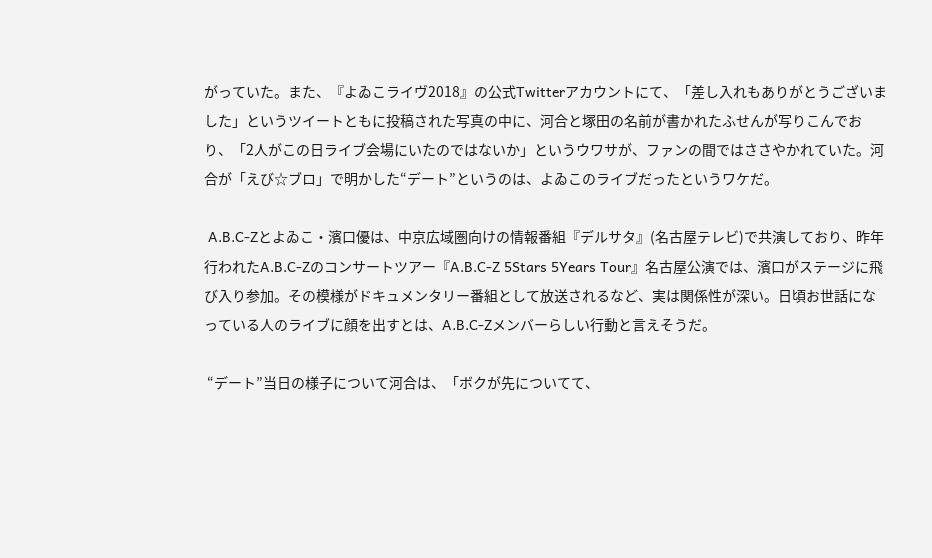がっていた。また、『よゐこライヴ2018』の公式Twitterアカウントにて、「差し入れもありがとうございました」というツイートともに投稿された写真の中に、河合と塚田の名前が書かれたふせんが写りこんでおり、「2人がこの日ライブ会場にいたのではないか」というウワサが、ファンの間ではささやかれていた。河合が「えび☆ブロ」で明かした“デート”というのは、よゐこのライブだったというワケだ。

 A.B.C-Zとよゐこ・濱口優は、中京広域圏向けの情報番組『デルサタ』(名古屋テレビ)で共演しており、昨年行われたA.B.C-Zのコンサートツアー『A.B.C-Z 5Stars 5Years Tour』名古屋公演では、濱口がステージに飛び入り参加。その模様がドキュメンタリー番組として放送されるなど、実は関係性が深い。日頃お世話になっている人のライブに顔を出すとは、A.B.C-Zメンバーらしい行動と言えそうだ。

 “デート”当日の様子について河合は、「ボクが先についてて、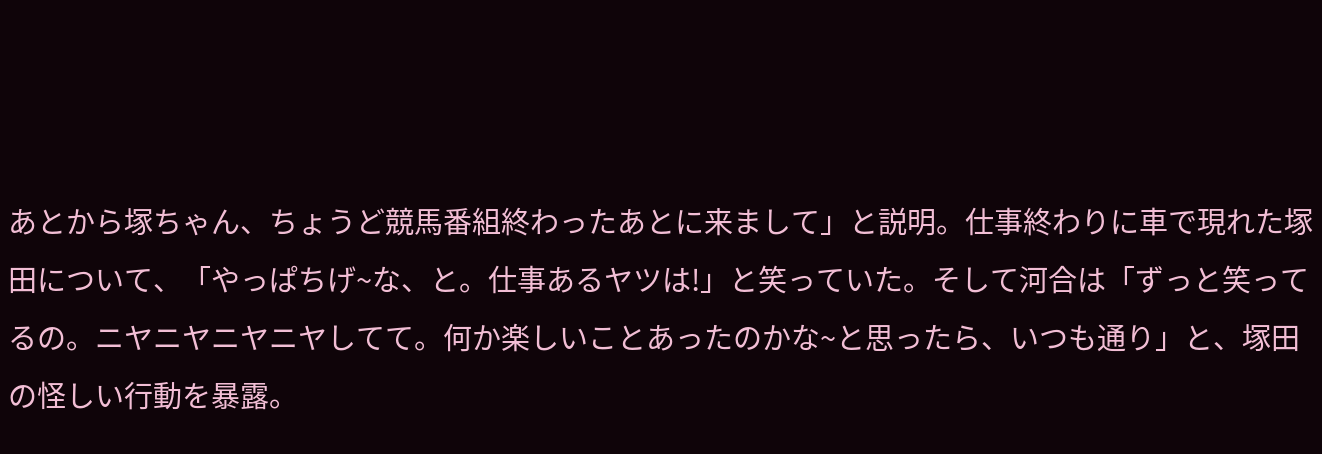あとから塚ちゃん、ちょうど競馬番組終わったあとに来まして」と説明。仕事終わりに車で現れた塚田について、「やっぱちげ~な、と。仕事あるヤツは!」と笑っていた。そして河合は「ずっと笑ってるの。ニヤニヤニヤニヤしてて。何か楽しいことあったのかな~と思ったら、いつも通り」と、塚田の怪しい行動を暴露。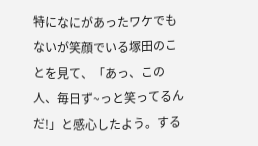特になにがあったワケでもないが笑顔でいる塚田のことを見て、「あっ、この人、毎日ず~っと笑ってるんだ!」と感心したよう。する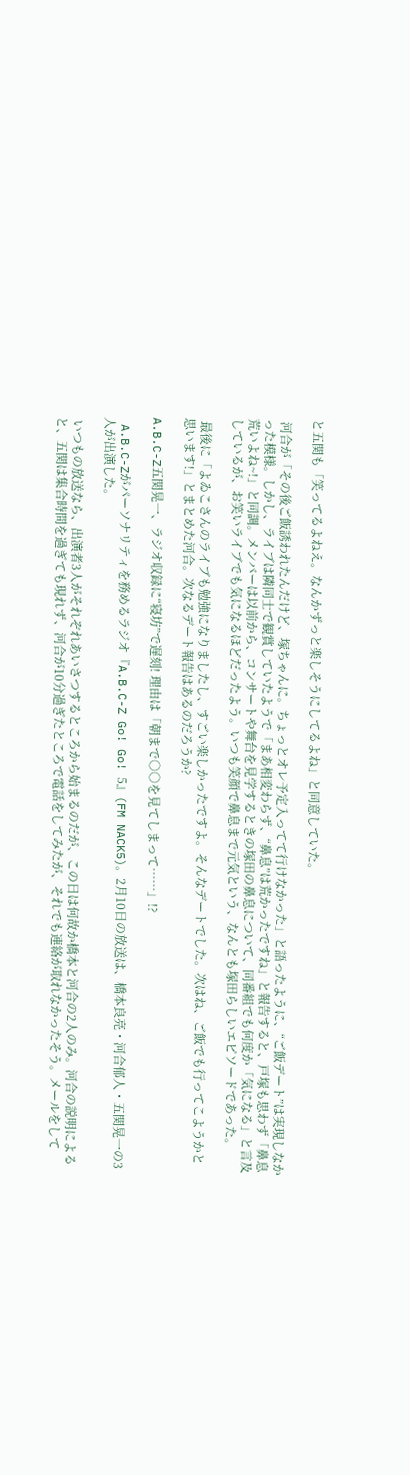と五関も「笑ってるよねえ。なんかずっと楽しそうにしてるよね」と同意していた。

 河合が「その後ご飯誘われたんだけど、塚ちゃんに。ちょっとオレ予定入ってて行けなかった」と語ったように、“ご飯デート”は実現しなかった模様。しかし、ライブは隣同士で観賞していたようで「まあ相変わらず、“鼻息”は荒かったですね」と報告すると、戸塚も思わず「鼻息荒いよね~!」と同調。メンバーは以前から、コンサートや舞台を見学するときの塚田の鼻息について、同番組でも何度か「気になる」と言及しているが、お笑いライブでも気になるほどだったよう。いつも笑顔で鼻息まで元気という、なんとも塚田らしいエピソードであった。

 最後に「よゐこさんのライブも勉強になりましたし、すごい楽しかったですよ。そんなデートでした。次はね、ご飯でも行ってこようかと思います!」とまとめた河合。次なるデート報告はあるのだろうか?

A.B.C-Z五関晃一、ラジオ収録に“寝坊”で遅刻! 理由は「朝まで○○を見てしまって……」!?

 A.B.C-Zがパーソナリティを務めるラジオ『A.B.C-Z Go! Go! 5』(FM NACK5)。2月10日の放送は、橋本良亮・河合郁人・五関晃一の3人が出演した。

 いつもの放送なら、出演者3人がそれぞれあいさつするところから始まるのだが、この日は何故か橋本と河合の2人のみ。河合の説明によると、五関は集合時間を過ぎても現れず、河合が10分過ぎたところで電話をしてみたが、それでも連絡が取れなかったそう。メールをして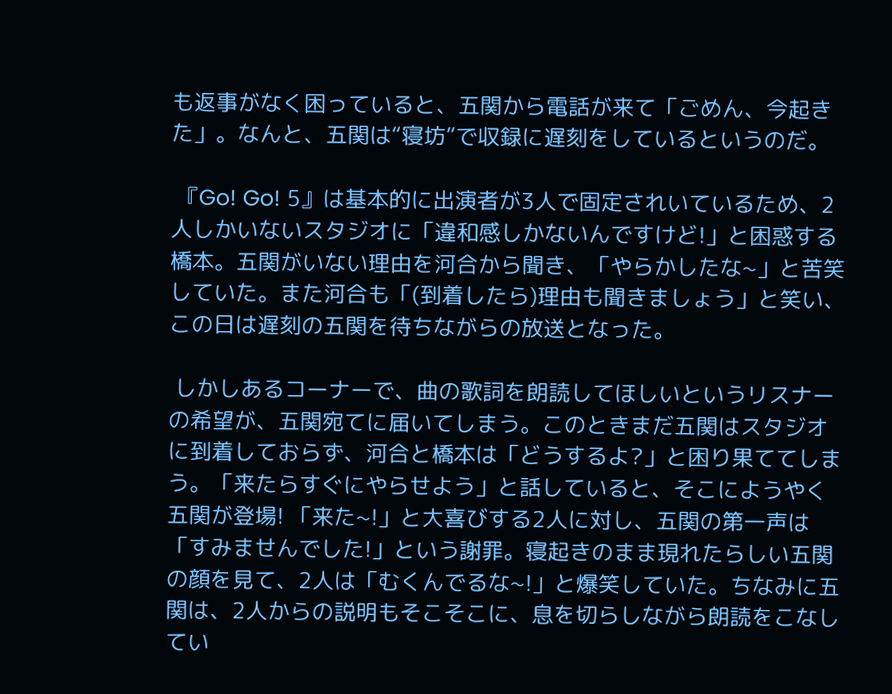も返事がなく困っていると、五関から電話が来て「ごめん、今起きた」。なんと、五関は“寝坊”で収録に遅刻をしているというのだ。

 『Go! Go! 5』は基本的に出演者が3人で固定されいているため、2人しかいないスタジオに「違和感しかないんですけど!」と困惑する橋本。五関がいない理由を河合から聞き、「やらかしたな~」と苦笑していた。また河合も「(到着したら)理由も聞きましょう」と笑い、この日は遅刻の五関を待ちながらの放送となった。

 しかしあるコーナーで、曲の歌詞を朗読してほしいというリスナーの希望が、五関宛てに届いてしまう。このときまだ五関はスタジオに到着しておらず、河合と橋本は「どうするよ?」と困り果ててしまう。「来たらすぐにやらせよう」と話していると、そこにようやく五関が登場! 「来た~!」と大喜びする2人に対し、五関の第一声は「すみませんでした!」という謝罪。寝起きのまま現れたらしい五関の顔を見て、2人は「むくんでるな~!」と爆笑していた。ちなみに五関は、2人からの説明もそこそこに、息を切らしながら朗読をこなしてい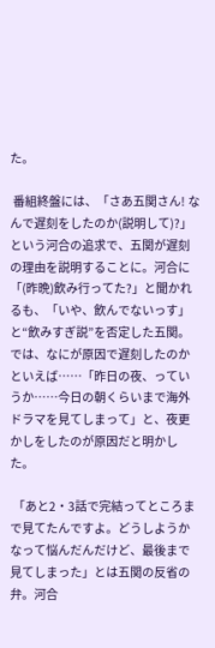た。

 番組終盤には、「さあ五関さん! なんで遅刻をしたのか(説明して)?」という河合の追求で、五関が遅刻の理由を説明することに。河合に「(昨晩)飲み行ってた?」と聞かれるも、「いや、飲んでないっす」と“飲みすぎ説”を否定した五関。では、なにが原因で遅刻したのかといえば……「昨日の夜、っていうか……今日の朝くらいまで海外ドラマを見てしまって」と、夜更かしをしたのが原因だと明かした。

 「あと2・3話で完結ってところまで見てたんですよ。どうしようかなって悩んだんだけど、最後まで見てしまった」とは五関の反省の弁。河合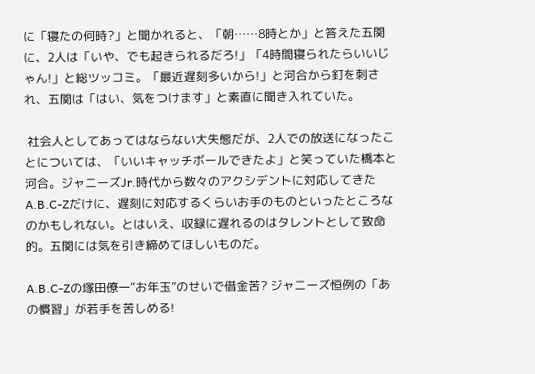に「寝たの何時?」と聞かれると、「朝……8時とか」と答えた五関に、2人は「いや、でも起きられるだろ!」「4時間寝られたらいいじゃん!」と総ツッコミ。「最近遅刻多いから!」と河合から釘を刺され、五関は「はい、気をつけます」と素直に聞き入れていた。

 社会人としてあってはならない大失態だが、2人での放送になったことについては、「いいキャッチボールできたよ」と笑っていた橋本と河合。ジャニーズJr.時代から数々のアクシデントに対応してきたA.B.C-Zだけに、遅刻に対応するくらいお手のものといったところなのかもしれない。とはいえ、収録に遅れるのはタレントとして致命的。五関には気を引き締めてほしいものだ。

A.B.C-Zの塚田僚一“お年玉”のせいで借金苦? ジャニーズ恒例の「あの慣習」が若手を苦しめる!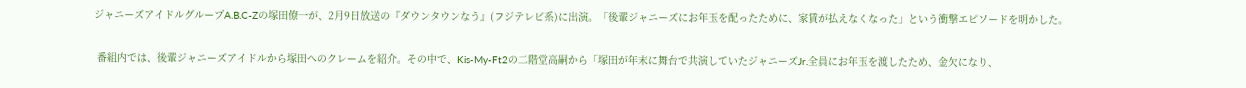ジャニーズアイドルグループA.B.C-Zの塚田僚一が、2月9日放送の『ダウンタウンなう』(フジテレビ系)に出演。「後輩ジャニーズにお年玉を配ったために、家賃が払えなくなった」という衝撃エピソードを明かした。

 番組内では、後輩ジャニーズアイドルから塚田へのクレームを紹介。その中で、Kis-My-Ft2の二階堂高嗣から「塚田が年末に舞台で共演していたジャニーズJr.全員にお年玉を渡したため、金欠になり、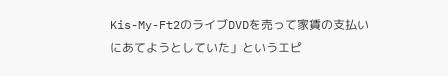Kis-My-Ft2のライブDVDを売って家賃の支払いにあてようとしていた」というエピ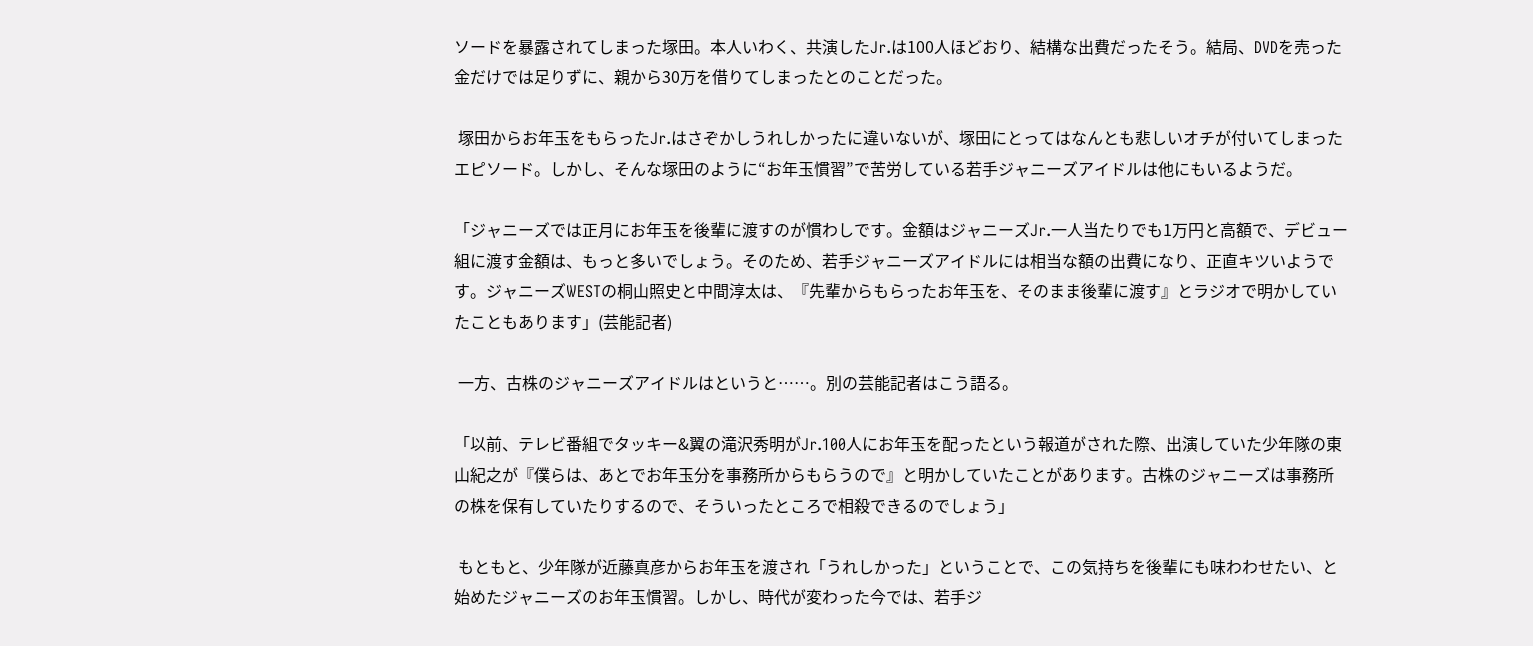ソードを暴露されてしまった塚田。本人いわく、共演したJr.は100人ほどおり、結構な出費だったそう。結局、DVDを売った金だけでは足りずに、親から30万を借りてしまったとのことだった。

 塚田からお年玉をもらったJr.はさぞかしうれしかったに違いないが、塚田にとってはなんとも悲しいオチが付いてしまったエピソード。しかし、そんな塚田のように“お年玉慣習”で苦労している若手ジャニーズアイドルは他にもいるようだ。

「ジャニーズでは正月にお年玉を後輩に渡すのが慣わしです。金額はジャニーズJr.一人当たりでも1万円と高額で、デビュー組に渡す金額は、もっと多いでしょう。そのため、若手ジャニーズアイドルには相当な額の出費になり、正直キツいようです。ジャニーズWESTの桐山照史と中間淳太は、『先輩からもらったお年玉を、そのまま後輩に渡す』とラジオで明かしていたこともあります」(芸能記者)

 一方、古株のジャニーズアイドルはというと……。別の芸能記者はこう語る。

「以前、テレビ番組でタッキー&翼の滝沢秀明がJr.100人にお年玉を配ったという報道がされた際、出演していた少年隊の東山紀之が『僕らは、あとでお年玉分を事務所からもらうので』と明かしていたことがあります。古株のジャニーズは事務所の株を保有していたりするので、そういったところで相殺できるのでしょう」

 もともと、少年隊が近藤真彦からお年玉を渡され「うれしかった」ということで、この気持ちを後輩にも味わわせたい、と始めたジャニーズのお年玉慣習。しかし、時代が変わった今では、若手ジ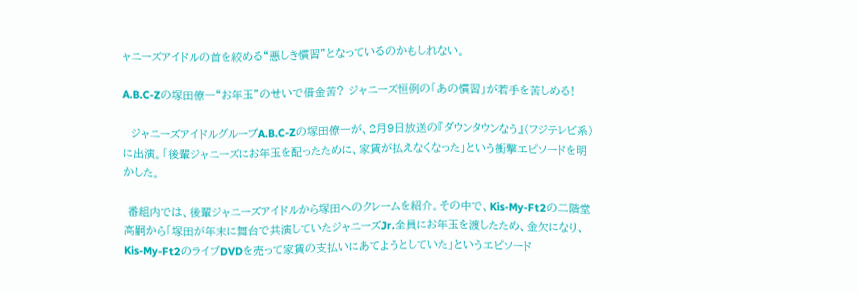ャニーズアイドルの首を絞める“悪しき慣習”となっているのかもしれない。

A.B.C-Zの塚田僚一“お年玉”のせいで借金苦? ジャニーズ恒例の「あの慣習」が若手を苦しめる!

  ジャニーズアイドルグループA.B.C-Zの塚田僚一が、2月9日放送の『ダウンタウンなう』(フジテレビ系)に出演。「後輩ジャニーズにお年玉を配ったために、家賃が払えなくなった」という衝撃エピソードを明かした。

 番組内では、後輩ジャニーズアイドルから塚田へのクレームを紹介。その中で、Kis-My-Ft2の二階堂高嗣から「塚田が年末に舞台で共演していたジャニーズJr.全員にお年玉を渡したため、金欠になり、Kis-My-Ft2のライブDVDを売って家賃の支払いにあてようとしていた」というエピソード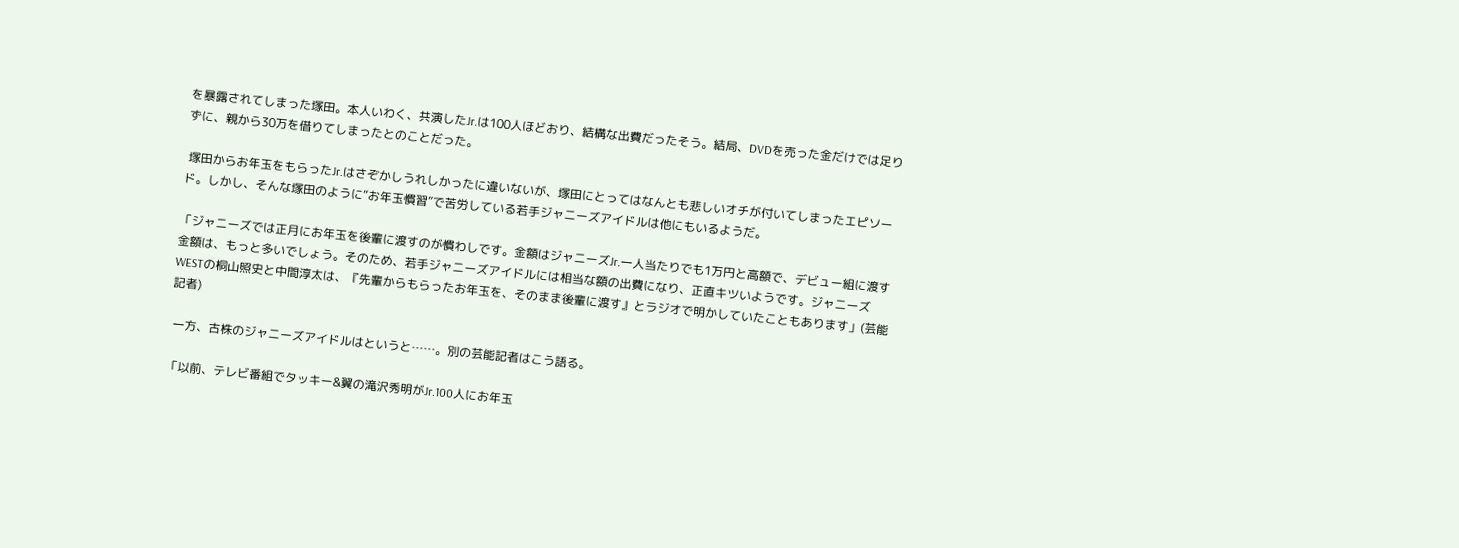を暴露されてしまった塚田。本人いわく、共演したJr.は100人ほどおり、結構な出費だったそう。結局、DVDを売った金だけでは足りずに、親から30万を借りてしまったとのことだった。

 塚田からお年玉をもらったJr.はさぞかしうれしかったに違いないが、塚田にとってはなんとも悲しいオチが付いてしまったエピソード。しかし、そんな塚田のように“お年玉慣習”で苦労している若手ジャニーズアイドルは他にもいるようだ。

「ジャニーズでは正月にお年玉を後輩に渡すのが慣わしです。金額はジャニーズJr.一人当たりでも1万円と高額で、デビュー組に渡す金額は、もっと多いでしょう。そのため、若手ジャニーズアイドルには相当な額の出費になり、正直キツいようです。ジャニーズWESTの桐山照史と中間淳太は、『先輩からもらったお年玉を、そのまま後輩に渡す』とラジオで明かしていたこともあります」(芸能記者)

 一方、古株のジャニーズアイドルはというと……。別の芸能記者はこう語る。

「以前、テレビ番組でタッキー&翼の滝沢秀明がJr.100人にお年玉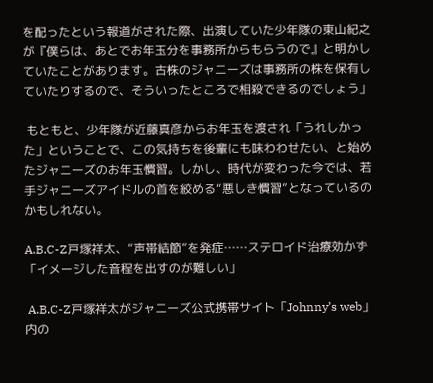を配ったという報道がされた際、出演していた少年隊の東山紀之が『僕らは、あとでお年玉分を事務所からもらうので』と明かしていたことがあります。古株のジャニーズは事務所の株を保有していたりするので、そういったところで相殺できるのでしょう」

 もともと、少年隊が近藤真彦からお年玉を渡され「うれしかった」ということで、この気持ちを後輩にも味わわせたい、と始めたジャニーズのお年玉慣習。しかし、時代が変わった今では、若手ジャニーズアイドルの首を絞める“悪しき慣習”となっているのかもしれない。

A.B.C-Z戸塚祥太、“声帯結節”を発症……ステロイド治療効かず「イメージした音程を出すのが難しい」

 A.B.C-Z戸塚祥太がジャニーズ公式携帯サイト「Johnny’s web」内の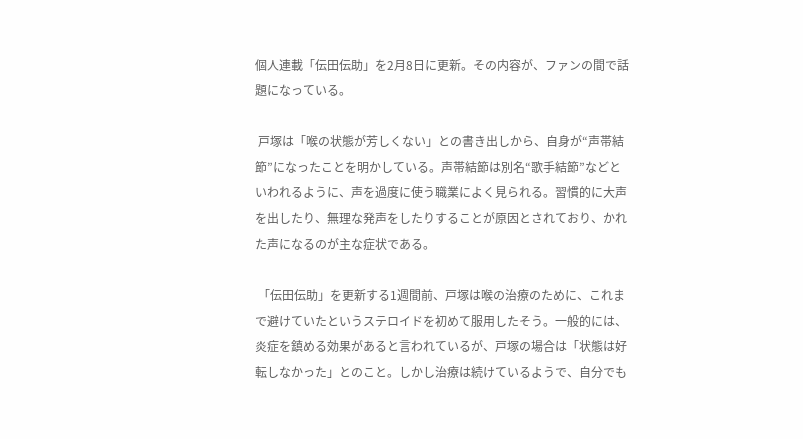個人連載「伝田伝助」を2月8日に更新。その内容が、ファンの間で話題になっている。

 戸塚は「喉の状態が芳しくない」との書き出しから、自身が“声帯結節”になったことを明かしている。声帯結節は別名“歌手結節”などといわれるように、声を過度に使う職業によく見られる。習慣的に大声を出したり、無理な発声をしたりすることが原因とされており、かれた声になるのが主な症状である。

 「伝田伝助」を更新する1週間前、戸塚は喉の治療のために、これまで避けていたというステロイドを初めて服用したそう。一般的には、炎症を鎮める効果があると言われているが、戸塚の場合は「状態は好転しなかった」とのこと。しかし治療は続けているようで、自分でも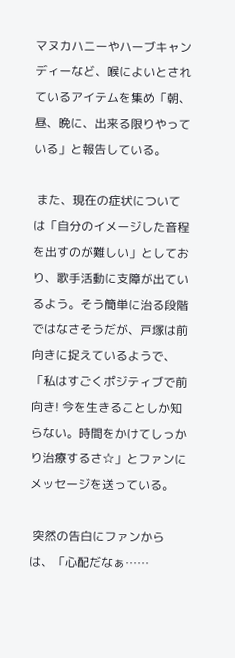マヌカハニーやハーブキャンディーなど、喉によいとされているアイテムを集め「朝、昼、晩に、出来る限りやっている」と報告している。

 また、現在の症状については「自分のイメージした音程を出すのが難しい」としており、歌手活動に支障が出ているよう。そう簡単に治る段階ではなさそうだが、戸塚は前向きに捉えているようで、「私はすごくポジティブで前向き! 今を生きることしか知らない。時間をかけてしっかり治療するさ☆」とファンにメッセージを送っている。

 突然の告白にファンからは、「心配だなぁ……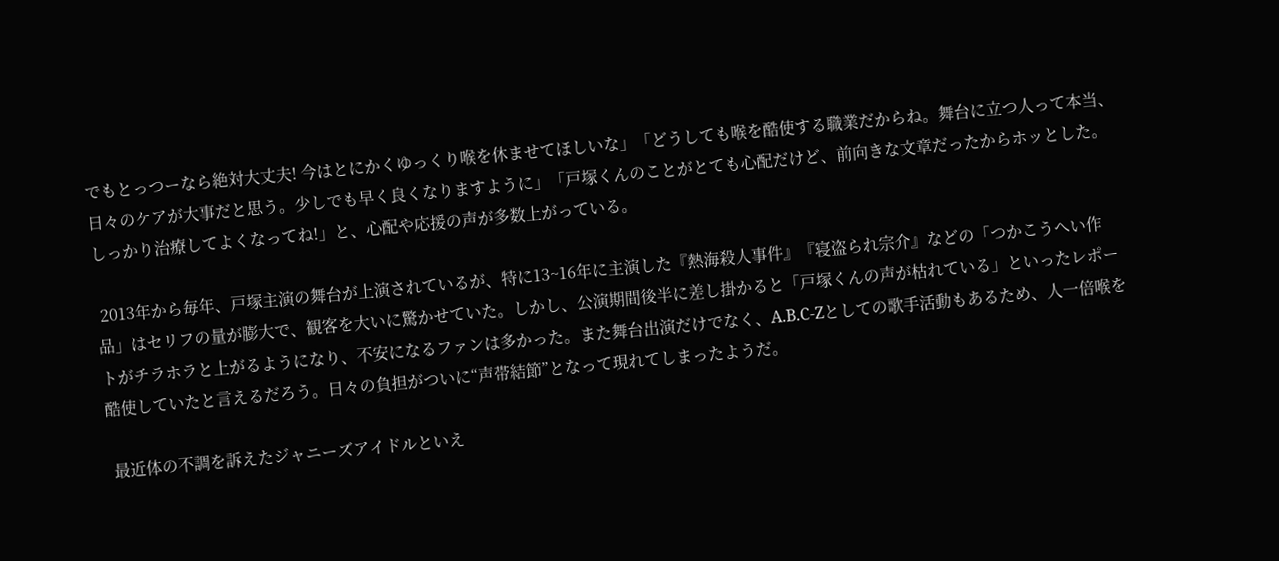でもとっつーなら絶対大丈夫! 今はとにかくゆっくり喉を休ませてほしいな」「どうしても喉を酷使する職業だからね。舞台に立つ人って本当、日々のケアが大事だと思う。少しでも早く良くなりますように」「戸塚くんのことがとても心配だけど、前向きな文章だったからホッとした。しっかり治療してよくなってね!」と、心配や応援の声が多数上がっている。

 2013年から毎年、戸塚主演の舞台が上演されているが、特に13~16年に主演した『熱海殺人事件』『寝盗られ宗介』などの「つかこうへい作品」はセリフの量が膨大で、観客を大いに驚かせていた。しかし、公演期間後半に差し掛かると「戸塚くんの声が枯れている」といったレポートがチラホラと上がるようになり、不安になるファンは多かった。また舞台出演だけでなく、A.B.C-Zとしての歌手活動もあるため、人一倍喉を酷使していたと言えるだろう。日々の負担がついに“声帯結節”となって現れてしまったようだ。

 最近体の不調を訴えたジャニーズアイドルといえ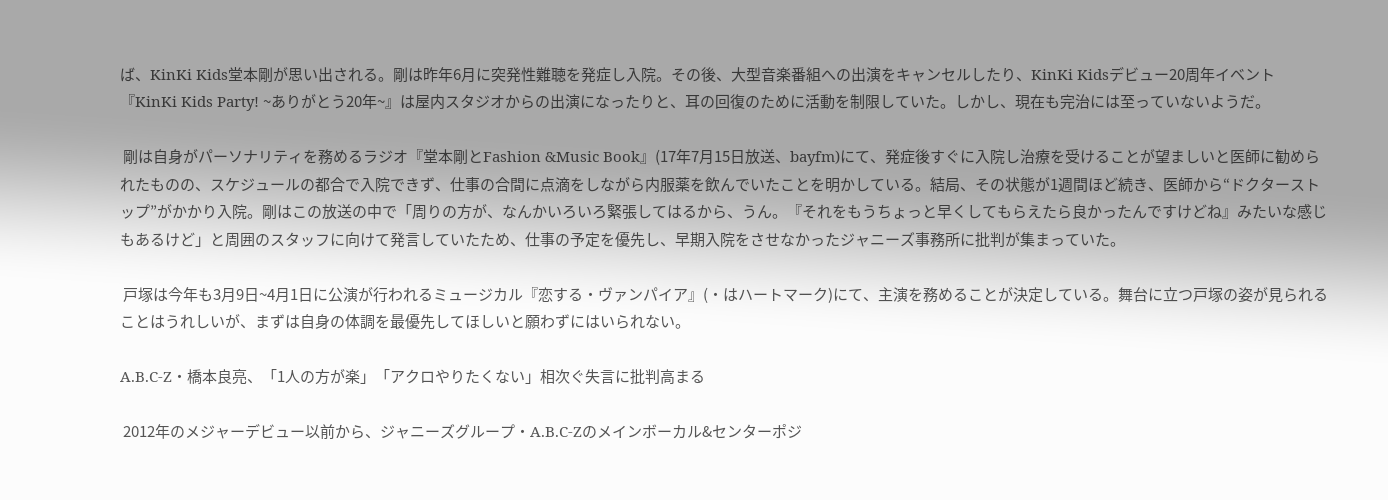ば、KinKi Kids堂本剛が思い出される。剛は昨年6月に突発性難聴を発症し入院。その後、大型音楽番組への出演をキャンセルしたり、KinKi Kidsデビュー20周年イベント『KinKi Kids Party! ~ありがとう20年~』は屋内スタジオからの出演になったりと、耳の回復のために活動を制限していた。しかし、現在も完治には至っていないようだ。

 剛は自身がパーソナリティを務めるラジオ『堂本剛とFashion &Music Book』(17年7月15日放送、bayfm)にて、発症後すぐに入院し治療を受けることが望ましいと医師に勧められたものの、スケジュールの都合で入院できず、仕事の合間に点滴をしながら内服薬を飲んでいたことを明かしている。結局、その状態が1週間ほど続き、医師から“ドクターストップ”がかかり入院。剛はこの放送の中で「周りの方が、なんかいろいろ緊張してはるから、うん。『それをもうちょっと早くしてもらえたら良かったんですけどね』みたいな感じもあるけど」と周囲のスタッフに向けて発言していたため、仕事の予定を優先し、早期入院をさせなかったジャニーズ事務所に批判が集まっていた。

 戸塚は今年も3月9日~4月1日に公演が行われるミュージカル『恋する・ヴァンパイア』(・はハートマーク)にて、主演を務めることが決定している。舞台に立つ戸塚の姿が見られることはうれしいが、まずは自身の体調を最優先してほしいと願わずにはいられない。

A.B.C-Z・橋本良亮、「1人の方が楽」「アクロやりたくない」相次ぐ失言に批判高まる

 2012年のメジャーデビュー以前から、ジャニーズグループ・A.B.C-Zのメインボーカル&センターポジ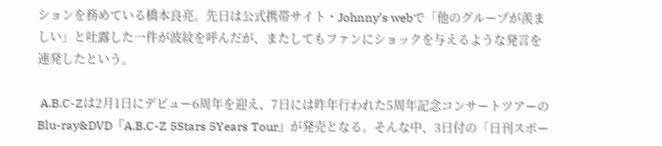ションを務めている橋本良亮。先日は公式携帯サイト・Johnny’s webで「他のグループが羨ましい」と吐露した一件が波紋を呼んだが、またしてもファンにショックを与えるような発言を連発したという。

 A.B.C-Zは2月1日にデビュー6周年を迎え、7日には昨年行われた5周年記念コンサートツアーのBlu-ray&DVD『A.B.C-Z 5Stars 5Years Tour』が発売となる。そんな中、3日付の「日刊スポー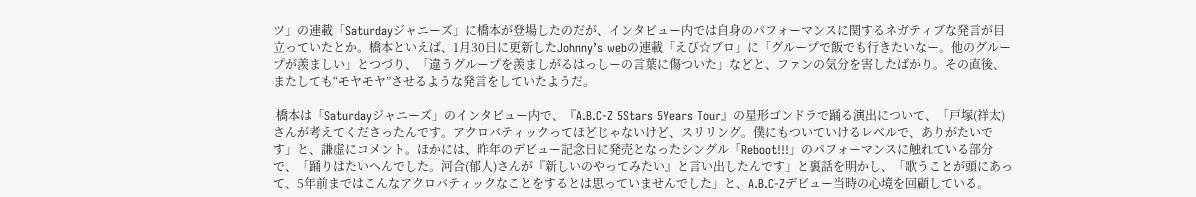ツ」の連載「Saturdayジャニーズ」に橋本が登場したのだが、インタビュー内では自身のパフォーマンスに関するネガティブな発言が目立っていたとか。橋本といえば、1月30日に更新したJohnny’s webの連載「えび☆ブロ」に「グループで飯でも行きたいなー。他のグループが羨ましい」とつづり、「違うグループを羨ましがるはっしーの言葉に傷ついた」などと、ファンの気分を害したばかり。その直後、またしても“モヤモヤ”させるような発言をしていたようだ。

 橋本は「Saturdayジャニーズ」のインタビュー内で、『A.B.C-Z 5Stars 5Years Tour』の星形ゴンドラで踊る演出について、「戸塚(祥太)さんが考えてくださったんです。アクロバティックってほどじゃないけど、スリリング。僕にもついていけるレベルで、ありがたいです」と、謙虚にコメント。ほかには、昨年のデビュー記念日に発売となったシングル「Reboot!!!」のパフォーマンスに触れている部分で、「踊りはたいへんでした。河合(郁人)さんが『新しいのやってみたい』と言い出したんです」と裏話を明かし、「歌うことが頭にあって、5年前まではこんなアクロバティックなことをするとは思っていませんでした」と、A.B.C-Zデビュー当時の心境を回顧している。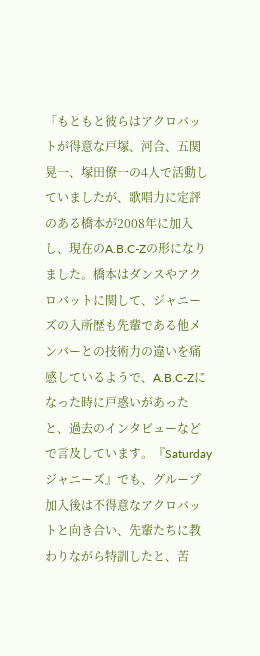「もともと彼らはアクロバットが得意な戸塚、河合、五関晃一、塚田僚一の4人で活動していましたが、歌唱力に定評のある橋本が2008年に加入し、現在のA.B.C-Zの形になりました。橋本はダンスやアクロバットに関して、ジャニーズの入所歴も先輩である他メンバーとの技術力の違いを痛感しているようで、A.B.C-Zになった時に戸惑いがあったと、過去のインタビューなどで言及しています。『Saturdayジャニーズ』でも、グループ加入後は不得意なアクロバットと向き合い、先輩たちに教わりながら特訓したと、苦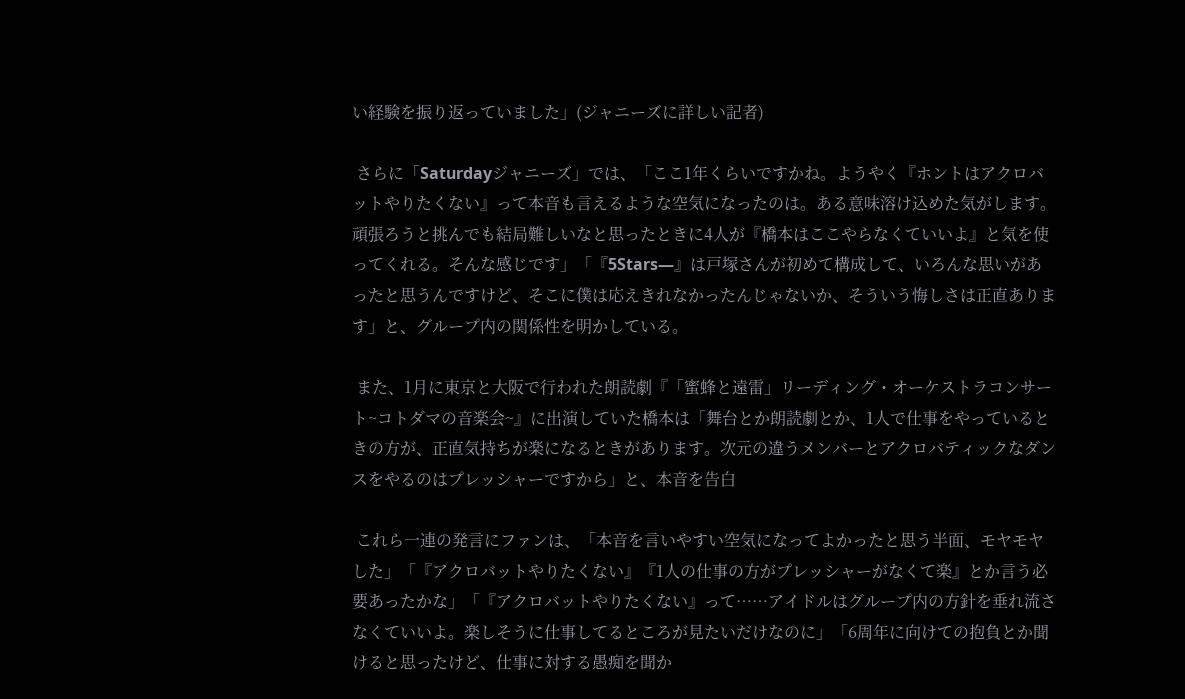い経験を振り返っていました」(ジャニーズに詳しい記者)

 さらに「Saturdayジャニーズ」では、「ここ1年くらいですかね。ようやく『ホントはアクロバットやりたくない』って本音も言えるような空気になったのは。ある意味溶け込めた気がします。頑張ろうと挑んでも結局難しいなと思ったときに4人が『橋本はここやらなくていいよ』と気を使ってくれる。そんな感じです」「『5Stars―』は戸塚さんが初めて構成して、いろんな思いがあったと思うんですけど、そこに僕は応えきれなかったんじゃないか、そういう悔しさは正直あります」と、グループ内の関係性を明かしている。

 また、1月に東京と大阪で行われた朗読劇『「蜜蜂と遠雷」リーディング・オーケストラコンサート~コトダマの音楽会~』に出演していた橋本は「舞台とか朗読劇とか、1人で仕事をやっているときの方が、正直気持ちが楽になるときがあります。次元の違うメンバーとアクロバティックなダンスをやるのはプレッシャーですから」と、本音を告白

 これら一連の発言にファンは、「本音を言いやすい空気になってよかったと思う半面、モヤモヤした」「『アクロバットやりたくない』『1人の仕事の方がプレッシャーがなくて楽』とか言う必要あったかな」「『アクロバットやりたくない』って……アイドルはグループ内の方針を垂れ流さなくていいよ。楽しそうに仕事してるところが見たいだけなのに」「6周年に向けての抱負とか聞けると思ったけど、仕事に対する愚痴を聞か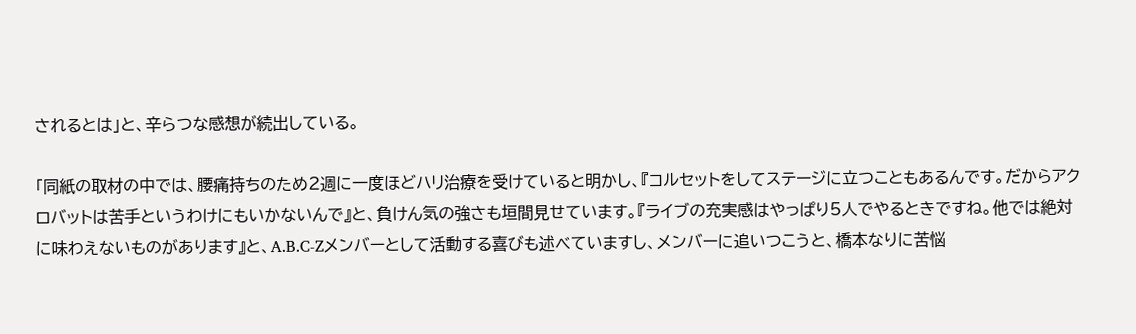されるとは」と、辛らつな感想が続出している。

「同紙の取材の中では、腰痛持ちのため2週に一度ほどハリ治療を受けていると明かし、『コルセットをしてステージに立つこともあるんです。だからアクロバットは苦手というわけにもいかないんで』と、負けん気の強さも垣間見せています。『ライブの充実感はやっぱり5人でやるときですね。他では絶対に味わえないものがあります』と、A.B.C-Zメンバーとして活動する喜びも述べていますし、メンバーに追いつこうと、橋本なりに苦悩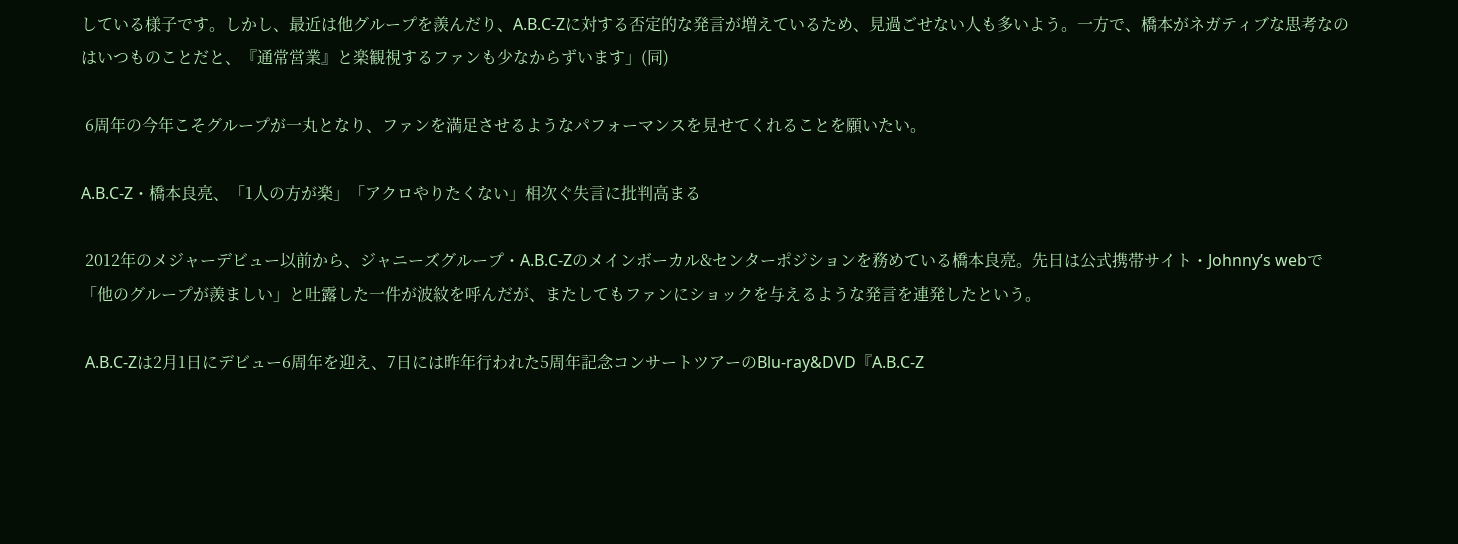している様子です。しかし、最近は他グループを羨んだり、A.B.C-Zに対する否定的な発言が増えているため、見過ごせない人も多いよう。一方で、橋本がネガティブな思考なのはいつものことだと、『通常営業』と楽観視するファンも少なからずいます」(同)

 6周年の今年こそグループが一丸となり、ファンを満足させるようなパフォーマンスを見せてくれることを願いたい。

A.B.C-Z・橋本良亮、「1人の方が楽」「アクロやりたくない」相次ぐ失言に批判高まる

 2012年のメジャーデビュー以前から、ジャニーズグループ・A.B.C-Zのメインボーカル&センターポジションを務めている橋本良亮。先日は公式携帯サイト・Johnny’s webで「他のグループが羨ましい」と吐露した一件が波紋を呼んだが、またしてもファンにショックを与えるような発言を連発したという。

 A.B.C-Zは2月1日にデビュー6周年を迎え、7日には昨年行われた5周年記念コンサートツアーのBlu-ray&DVD『A.B.C-Z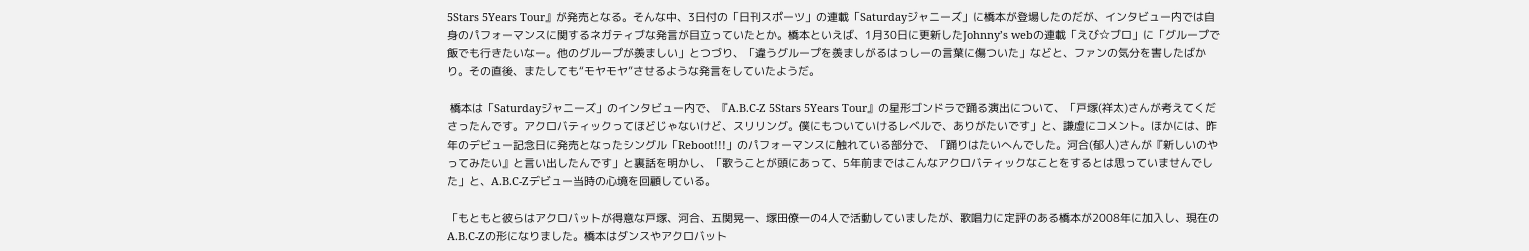5Stars 5Years Tour』が発売となる。そんな中、3日付の「日刊スポーツ」の連載「Saturdayジャニーズ」に橋本が登場したのだが、インタビュー内では自身のパフォーマンスに関するネガティブな発言が目立っていたとか。橋本といえば、1月30日に更新したJohnny’s webの連載「えび☆ブロ」に「グループで飯でも行きたいなー。他のグループが羨ましい」とつづり、「違うグループを羨ましがるはっしーの言葉に傷ついた」などと、ファンの気分を害したばかり。その直後、またしても“モヤモヤ”させるような発言をしていたようだ。

 橋本は「Saturdayジャニーズ」のインタビュー内で、『A.B.C-Z 5Stars 5Years Tour』の星形ゴンドラで踊る演出について、「戸塚(祥太)さんが考えてくださったんです。アクロバティックってほどじゃないけど、スリリング。僕にもついていけるレベルで、ありがたいです」と、謙虚にコメント。ほかには、昨年のデビュー記念日に発売となったシングル「Reboot!!!」のパフォーマンスに触れている部分で、「踊りはたいへんでした。河合(郁人)さんが『新しいのやってみたい』と言い出したんです」と裏話を明かし、「歌うことが頭にあって、5年前まではこんなアクロバティックなことをするとは思っていませんでした」と、A.B.C-Zデビュー当時の心境を回顧している。

「もともと彼らはアクロバットが得意な戸塚、河合、五関晃一、塚田僚一の4人で活動していましたが、歌唱力に定評のある橋本が2008年に加入し、現在のA.B.C-Zの形になりました。橋本はダンスやアクロバット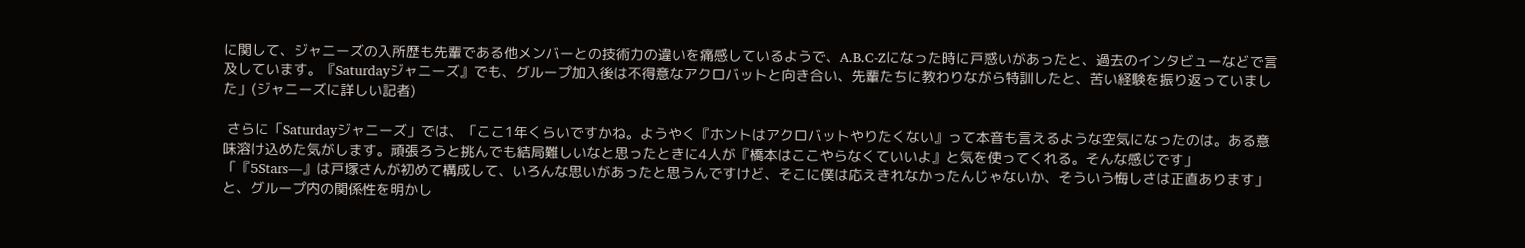に関して、ジャニーズの入所歴も先輩である他メンバーとの技術力の違いを痛感しているようで、A.B.C-Zになった時に戸惑いがあったと、過去のインタビューなどで言及しています。『Saturdayジャニーズ』でも、グループ加入後は不得意なアクロバットと向き合い、先輩たちに教わりながら特訓したと、苦い経験を振り返っていました」(ジャニーズに詳しい記者)

 さらに「Saturdayジャニーズ」では、「ここ1年くらいですかね。ようやく『ホントはアクロバットやりたくない』って本音も言えるような空気になったのは。ある意味溶け込めた気がします。頑張ろうと挑んでも結局難しいなと思ったときに4人が『橋本はここやらなくていいよ』と気を使ってくれる。そんな感じです」「『5Stars―』は戸塚さんが初めて構成して、いろんな思いがあったと思うんですけど、そこに僕は応えきれなかったんじゃないか、そういう悔しさは正直あります」と、グループ内の関係性を明かし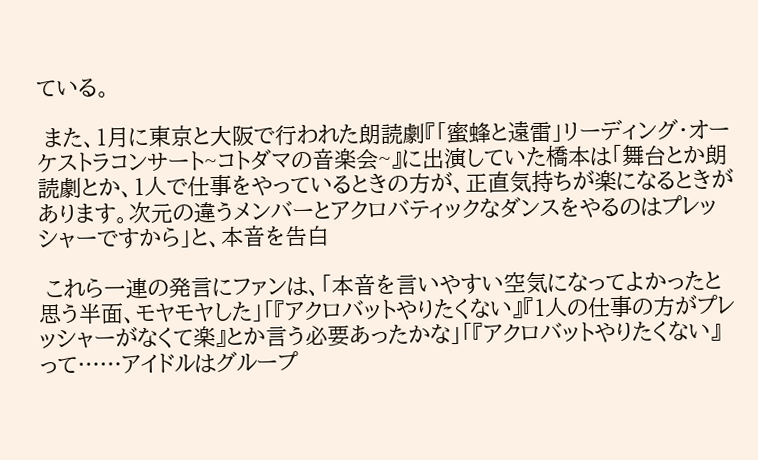ている。

 また、1月に東京と大阪で行われた朗読劇『「蜜蜂と遠雷」リーディング・オーケストラコンサート~コトダマの音楽会~』に出演していた橋本は「舞台とか朗読劇とか、1人で仕事をやっているときの方が、正直気持ちが楽になるときがあります。次元の違うメンバーとアクロバティックなダンスをやるのはプレッシャーですから」と、本音を告白

 これら一連の発言にファンは、「本音を言いやすい空気になってよかったと思う半面、モヤモヤした」「『アクロバットやりたくない』『1人の仕事の方がプレッシャーがなくて楽』とか言う必要あったかな」「『アクロバットやりたくない』って……アイドルはグループ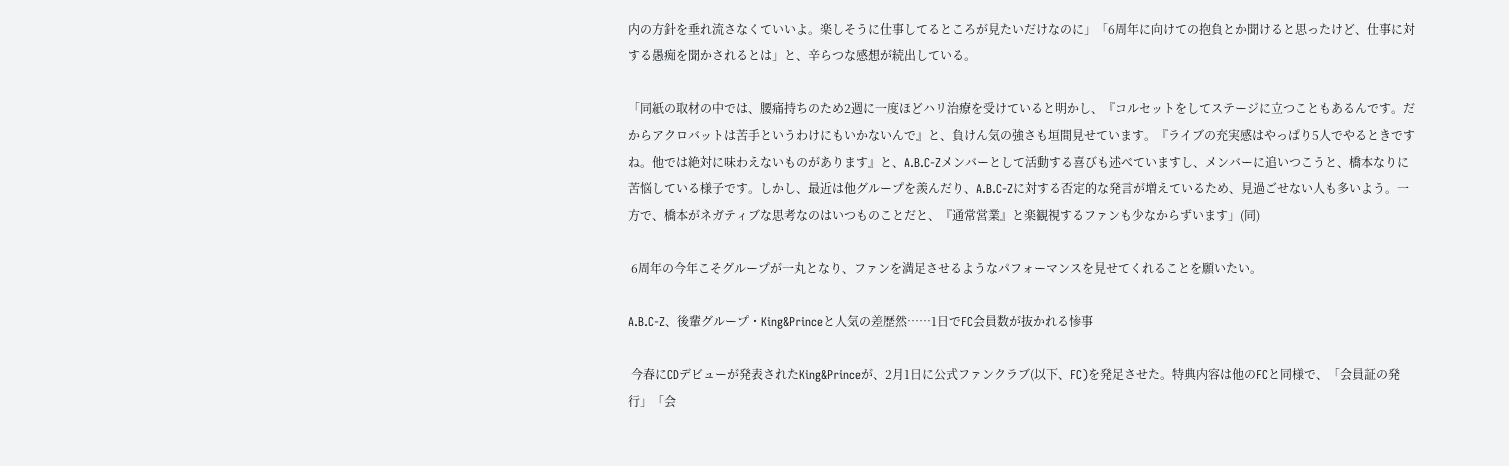内の方針を垂れ流さなくていいよ。楽しそうに仕事してるところが見たいだけなのに」「6周年に向けての抱負とか聞けると思ったけど、仕事に対する愚痴を聞かされるとは」と、辛らつな感想が続出している。

「同紙の取材の中では、腰痛持ちのため2週に一度ほどハリ治療を受けていると明かし、『コルセットをしてステージに立つこともあるんです。だからアクロバットは苦手というわけにもいかないんで』と、負けん気の強さも垣間見せています。『ライブの充実感はやっぱり5人でやるときですね。他では絶対に味わえないものがあります』と、A.B.C-Zメンバーとして活動する喜びも述べていますし、メンバーに追いつこうと、橋本なりに苦悩している様子です。しかし、最近は他グループを羨んだり、A.B.C-Zに対する否定的な発言が増えているため、見過ごせない人も多いよう。一方で、橋本がネガティブな思考なのはいつものことだと、『通常営業』と楽観視するファンも少なからずいます」(同)

 6周年の今年こそグループが一丸となり、ファンを満足させるようなパフォーマンスを見せてくれることを願いたい。

A.B.C-Z、後輩グループ・King&Princeと人気の差歴然……1日でFC会員数が抜かれる惨事

 今春にCDデビューが発表されたKing&Princeが、2月1日に公式ファンクラブ(以下、FC)を発足させた。特典内容は他のFCと同様で、「会員証の発行」「会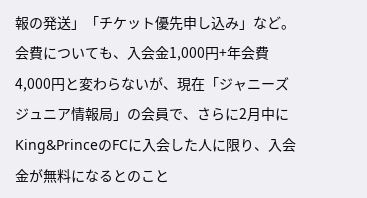報の発送」「チケット優先申し込み」など。会費についても、入会金1,000円+年会費4,000円と変わらないが、現在「ジャニーズジュニア情報局」の会員で、さらに2月中にKing&PrinceのFCに入会した人に限り、入会金が無料になるとのこと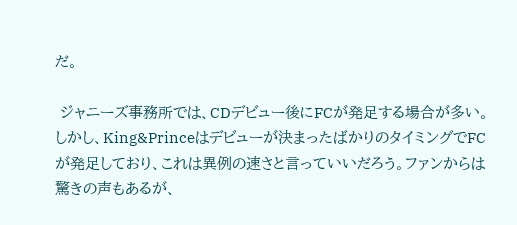だ。

 ジャニーズ事務所では、CDデビュー後にFCが発足する場合が多い。しかし、King&Princeはデビューが決まったばかりのタイミングでFCが発足しており、これは異例の速さと言っていいだろう。ファンからは驚きの声もあるが、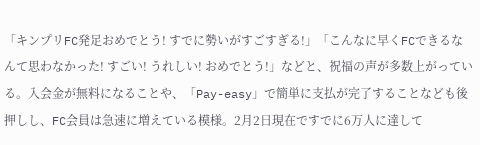「キンプリFC発足おめでとう! すでに勢いがすごすぎる!」「こんなに早くFCできるなんて思わなかった! すごい! うれしい! おめでとう!」などと、祝福の声が多数上がっている。入会金が無料になることや、「Pay-easy」で簡単に支払が完了することなども後押しし、FC会員は急速に増えている模様。2月2日現在ですでに6万人に達して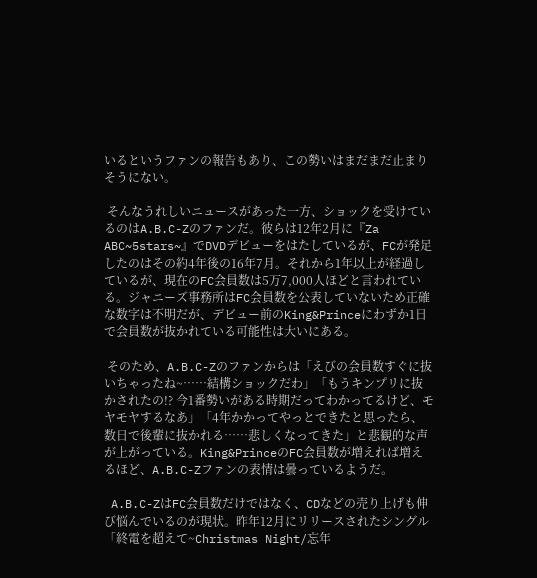いるというファンの報告もあり、この勢いはまだまだ止まりそうにない。

 そんなうれしいニュースがあった一方、ショックを受けているのはA.B.C-Zのファンだ。彼らは12年2月に『Za ABC~5stars~』でDVDデビューをはたしているが、FCが発足したのはその約4年後の16年7月。それから1年以上が経過しているが、現在のFC会員数は5万7,000人ほどと言われている。ジャニーズ事務所はFC会員数を公表していないため正確な数字は不明だが、デビュー前のKing&Princeにわずか1日で会員数が抜かれている可能性は大いにある。

 そのため、A.B.C-Zのファンからは「えびの会員数すぐに抜いちゃったね~……結構ショックだわ」「もうキンプリに抜かされたの!? 今1番勢いがある時期だってわかってるけど、モヤモヤするなあ」「4年かかってやっとできたと思ったら、数日で後輩に抜かれる……悲しくなってきた」と悲観的な声が上がっている。King&PrinceのFC会員数が増えれば増えるほど、A.B.C-Zファンの表情は曇っているようだ。

 A.B.C-ZはFC会員数だけではなく、CDなどの売り上げも伸び悩んでいるのが現状。昨年12月にリリースされたシングル「終電を超えて~Christmas Night/忘年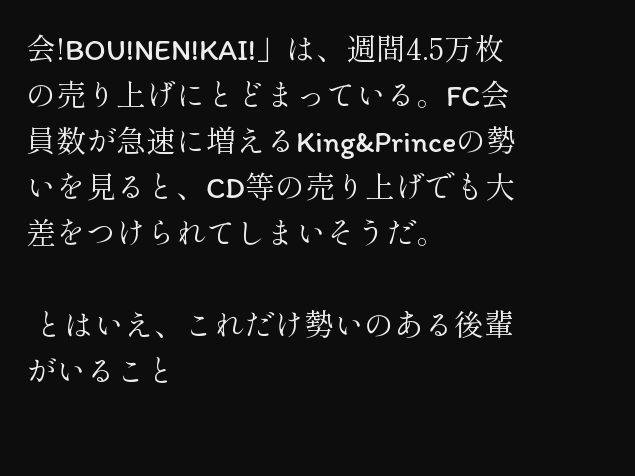会!BOU!NEN!KAI!」は、週間4.5万枚の売り上げにとどまっている。FC会員数が急速に増えるKing&Princeの勢いを見ると、CD等の売り上げでも大差をつけられてしまいそうだ。

 とはいえ、これだけ勢いのある後輩がいること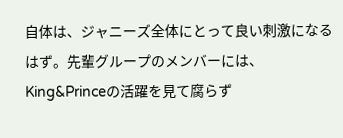自体は、ジャニーズ全体にとって良い刺激になるはず。先輩グループのメンバーには、King&Princeの活躍を見て腐らず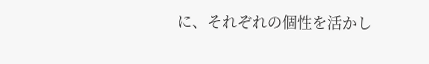に、それぞれの個性を活かし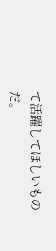て活躍してほしいものだ。